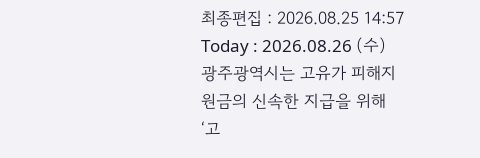최종편집 : 2026.08.25 14:57
Today : 2026.08.26 (수)
광주광역시는 고유가 피해지원금의 신속한 지급을 위해 ‘고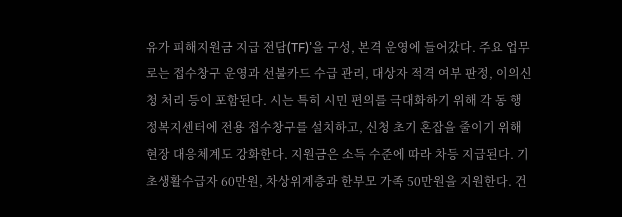유가 피해지원금 지급 전담(TF)’을 구성, 본격 운영에 들어갔다. 주요 업무로는 접수창구 운영과 선불카드 수급 관리, 대상자 적격 여부 판정, 이의신청 처리 등이 포함된다. 시는 특히 시민 편의를 극대화하기 위해 각 동 행정복지센터에 전용 접수창구를 설치하고, 신청 초기 혼잡을 줄이기 위해 현장 대응체계도 강화한다. 지원금은 소득 수준에 따라 차등 지급된다. 기초생활수급자 60만원, 차상위계층과 한부모 가족 50만원을 지원한다. 건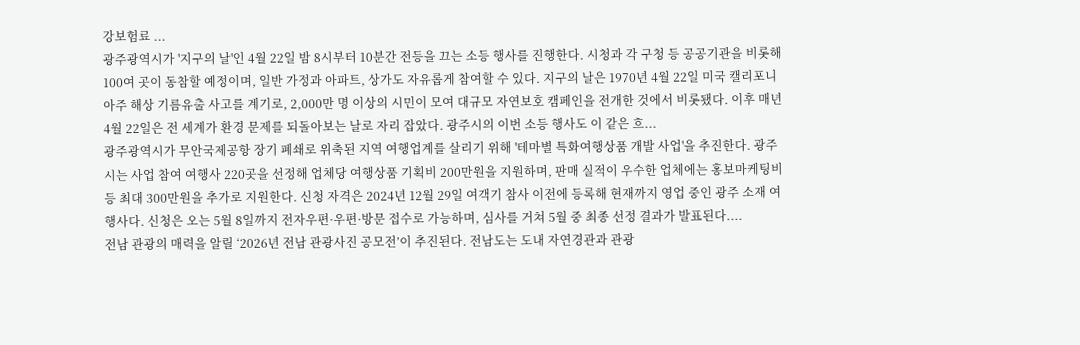강보험료 ...
광주광역시가 '지구의 날'인 4월 22일 밤 8시부터 10분간 전등을 끄는 소등 행사를 진행한다. 시청과 각 구청 등 공공기관을 비롯해 100여 곳이 동참할 예정이며, 일반 가정과 아파트, 상가도 자유롭게 참여할 수 있다. 지구의 날은 1970년 4월 22일 미국 캘리포니아주 해상 기름유출 사고를 계기로, 2,000만 명 이상의 시민이 모여 대규모 자연보호 캠페인을 전개한 것에서 비롯됐다. 이후 매년 4월 22일은 전 세계가 환경 문제를 되돌아보는 날로 자리 잡았다. 광주시의 이번 소등 행사도 이 같은 흐...
광주광역시가 무안국제공항 장기 폐쇄로 위축된 지역 여행업계를 살리기 위해 '테마별 특화여행상품 개발 사업'을 추진한다. 광주시는 사업 참여 여행사 220곳을 선정해 업체당 여행상품 기획비 200만원을 지원하며, 판매 실적이 우수한 업체에는 홍보마케팅비 등 최대 300만원을 추가로 지원한다. 신청 자격은 2024년 12월 29일 여객기 참사 이전에 등록해 현재까지 영업 중인 광주 소재 여행사다. 신청은 오는 5월 8일까지 전자우편·우편·방문 접수로 가능하며, 심사를 거쳐 5월 중 최종 선정 결과가 발표된다....
전남 관광의 매력을 알릴 ‘2026년 전남 관광사진 공모전’이 추진된다. 전남도는 도내 자연경관과 관광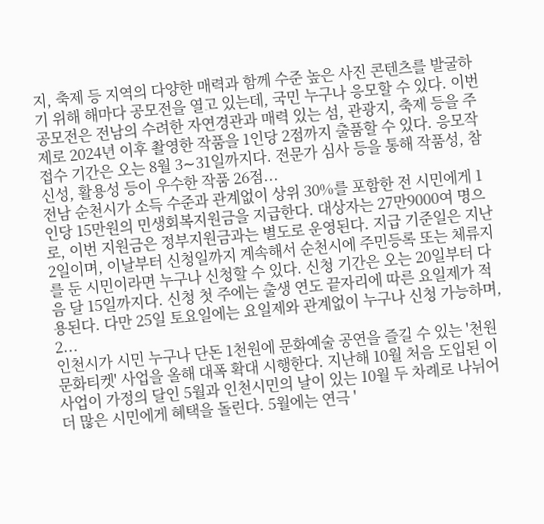지, 축제 등 지역의 다양한 매력과 함께 수준 높은 사진 콘텐츠를 발굴하기 위해 해마다 공모전을 열고 있는데, 국민 누구나 응모할 수 있다. 이번 공모전은 전남의 수려한 자연경관과 매력 있는 섬, 관광지, 축제 등을 주제로 2024년 이후 촬영한 작품을 1인당 2점까지 출품할 수 있다. 응모작 접수 기간은 오는 8월 3∼31일까지다. 전문가 심사 등을 통해 작품성, 참신성, 활용성 등이 우수한 작품 26점...
전남 순천시가 소득 수준과 관계없이 상위 30%를 포함한 전 시민에게 1인당 15만원의 민생회복지원금을 지급한다. 대상자는 27만9000여 명으로, 이번 지원금은 정부지원금과는 별도로 운영된다. 지급 기준일은 지난 2일이며, 이날부터 신청일까지 계속해서 순천시에 주민등록 또는 체류지를 둔 시민이라면 누구나 신청할 수 있다. 신청 기간은 오는 20일부터 다음 달 15일까지다. 신청 첫 주에는 출생 연도 끝자리에 따른 요일제가 적용된다. 다만 25일 토요일에는 요일제와 관계없이 누구나 신청 가능하며, 2...
인천시가 시민 누구나 단돈 1천원에 문화예술 공연을 즐길 수 있는 '천원 문화티켓' 사업을 올해 대폭 확대 시행한다. 지난해 10월 처음 도입된 이 사업이 가정의 달인 5월과 인천시민의 날이 있는 10월 두 차례로 나뉘어 더 많은 시민에게 혜택을 돌린다. 5월에는 연극 '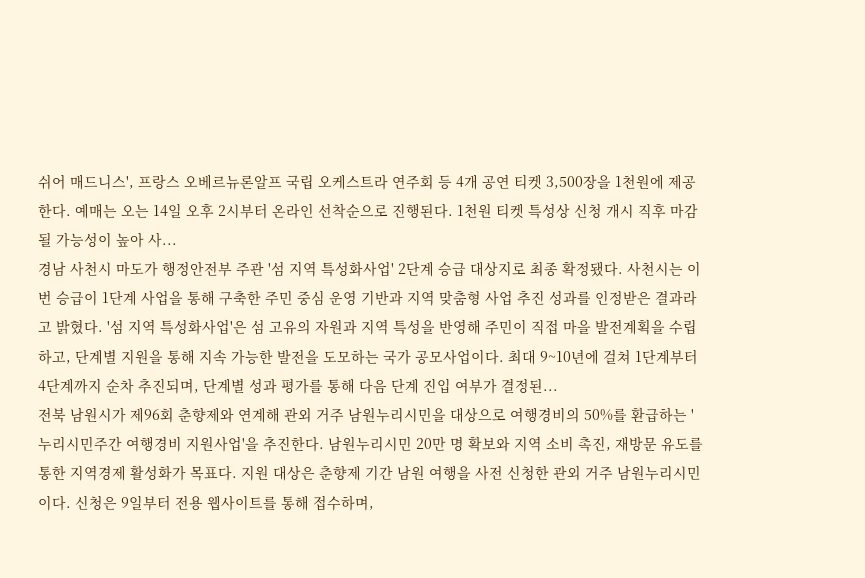쉬어 매드니스', 프랑스 오베르뉴론알프 국립 오케스트라 연주회 등 4개 공연 티켓 3,500장을 1천원에 제공한다. 예매는 오는 14일 오후 2시부터 온라인 선착순으로 진행된다. 1천원 티켓 특성상 신청 개시 직후 마감될 가능성이 높아 사...
경남 사천시 마도가 행정안전부 주관 '섬 지역 특성화사업' 2단계 승급 대상지로 최종 확정됐다. 사천시는 이번 승급이 1단계 사업을 통해 구축한 주민 중심 운영 기반과 지역 맞춤형 사업 추진 성과를 인정받은 결과라고 밝혔다. '섬 지역 특성화사업'은 섬 고유의 자원과 지역 특성을 반영해 주민이 직접 마을 발전계획을 수립하고, 단계별 지원을 통해 지속 가능한 발전을 도모하는 국가 공모사업이다. 최대 9~10년에 걸쳐 1단계부터 4단계까지 순차 추진되며, 단계별 성과 평가를 통해 다음 단계 진입 여부가 결정된...
전북 남원시가 제96회 춘향제와 연계해 관외 거주 남원누리시민을 대상으로 여행경비의 50%를 환급하는 '누리시민주간 여행경비 지원사업'을 추진한다. 남원누리시민 20만 명 확보와 지역 소비 촉진, 재방문 유도를 통한 지역경제 활성화가 목표다. 지원 대상은 춘향제 기간 남원 여행을 사전 신청한 관외 거주 남원누리시민이다. 신청은 9일부터 전용 웹사이트를 통해 접수하며,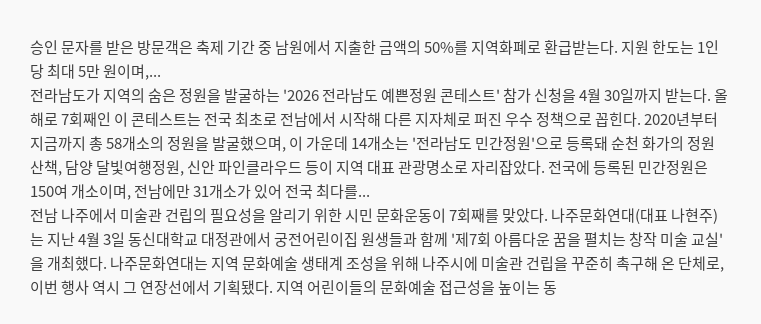승인 문자를 받은 방문객은 축제 기간 중 남원에서 지출한 금액의 50%를 지역화폐로 환급받는다. 지원 한도는 1인당 최대 5만 원이며,...
전라남도가 지역의 숨은 정원을 발굴하는 '2026 전라남도 예쁜정원 콘테스트' 참가 신청을 4월 30일까지 받는다. 올해로 7회째인 이 콘테스트는 전국 최초로 전남에서 시작해 다른 지자체로 퍼진 우수 정책으로 꼽힌다. 2020년부터 지금까지 총 58개소의 정원을 발굴했으며, 이 가운데 14개소는 '전라남도 민간정원'으로 등록돼 순천 화가의 정원산책, 담양 달빛여행정원, 신안 파인클라우드 등이 지역 대표 관광명소로 자리잡았다. 전국에 등록된 민간정원은 150여 개소이며, 전남에만 31개소가 있어 전국 최다를...
전남 나주에서 미술관 건립의 필요성을 알리기 위한 시민 문화운동이 7회째를 맞았다. 나주문화연대(대표 나현주)는 지난 4월 3일 동신대학교 대정관에서 궁전어린이집 원생들과 함께 '제7회 아름다운 꿈을 펼치는 창작 미술 교실'을 개최했다. 나주문화연대는 지역 문화예술 생태계 조성을 위해 나주시에 미술관 건립을 꾸준히 촉구해 온 단체로, 이번 행사 역시 그 연장선에서 기획됐다. 지역 어린이들의 문화예술 접근성을 높이는 동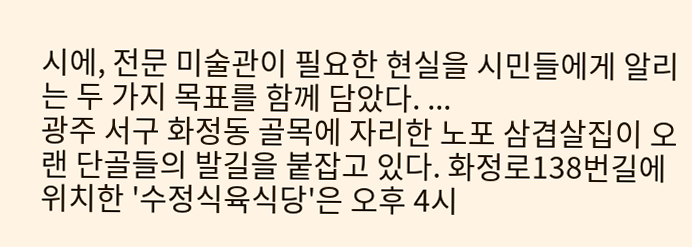시에, 전문 미술관이 필요한 현실을 시민들에게 알리는 두 가지 목표를 함께 담았다. ...
광주 서구 화정동 골목에 자리한 노포 삼겹살집이 오랜 단골들의 발길을 붙잡고 있다. 화정로138번길에 위치한 '수정식육식당'은 오후 4시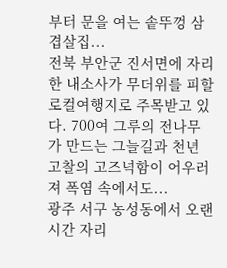부터 문을 여는 솥뚜껑 삼겹살집...
전북 부안군 진서면에 자리한 내소사가 무더위를 피할 로컬여행지로 주목받고 있다. 700여 그루의 전나무가 만드는 그늘길과 천년 고찰의 고즈넉함이 어우러져 폭염 속에서도...
광주 서구 농성동에서 오랜 시간 자리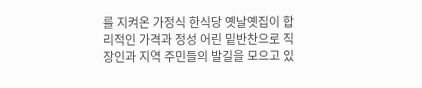를 지켜온 가정식 한식당 옛날옛집이 합리적인 가격과 정성 어린 밑반찬으로 직장인과 지역 주민들의 발길을 모으고 있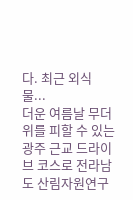다. 최근 외식 물...
더운 여름날 무더위를 피할 수 있는 광주 근교 드라이브 코스로 전라남도 산림자원연구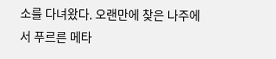소를 다녀왔다. 오랜만에 찾은 나주에서 푸르른 메타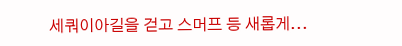세쿼이아길을 걷고 스머프 등 새롭게...